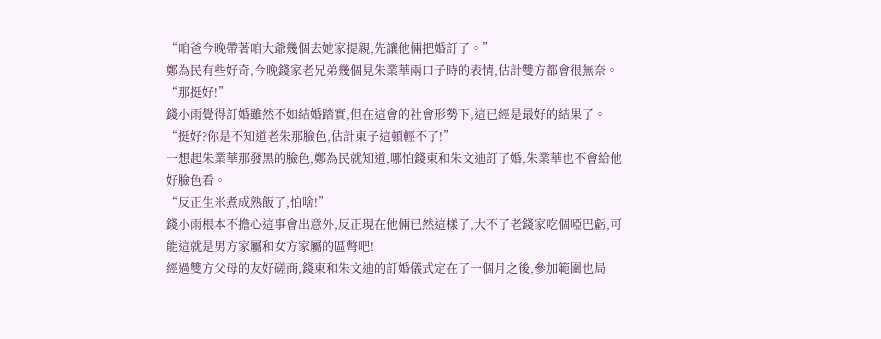“咱爸今晚帶著咱大爺幾個去她家提親,先讓他倆把婚訂了。”
鄭為民有些好奇,今晚錢家老兄弟幾個見朱業華兩口子時的表情,估計雙方都會很無奈。
“那挺好!”
錢小雨覺得訂婚雖然不如結婚踏實,但在這會的社會形勢下,這已經是最好的結果了。
“挺好?你是不知道老朱那臉色,估計東子這頓輕不了!”
一想起朱業華那發黑的臉色,鄭為民就知道,哪怕錢東和朱文迪訂了婚,朱業華也不會給他好臉色看。
“反正生米煮成熟飯了,怕啥!”
錢小雨根本不擔心這事會出意外,反正現在他倆已然這樣了,大不了老錢家吃個啞巴虧,可能這就是男方家屬和女方家屬的區彆吧!
經過雙方父母的友好磋商,錢東和朱文迪的訂婚儀式定在了一個月之後,參加範圍也局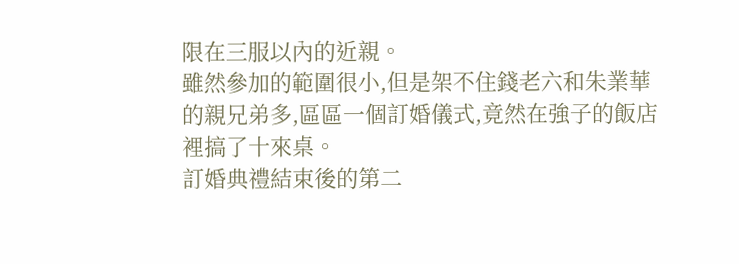限在三服以內的近親。
雖然參加的範圍很小,但是架不住錢老六和朱業華的親兄弟多,區區一個訂婚儀式,竟然在強子的飯店裡搞了十來桌。
訂婚典禮結束後的第二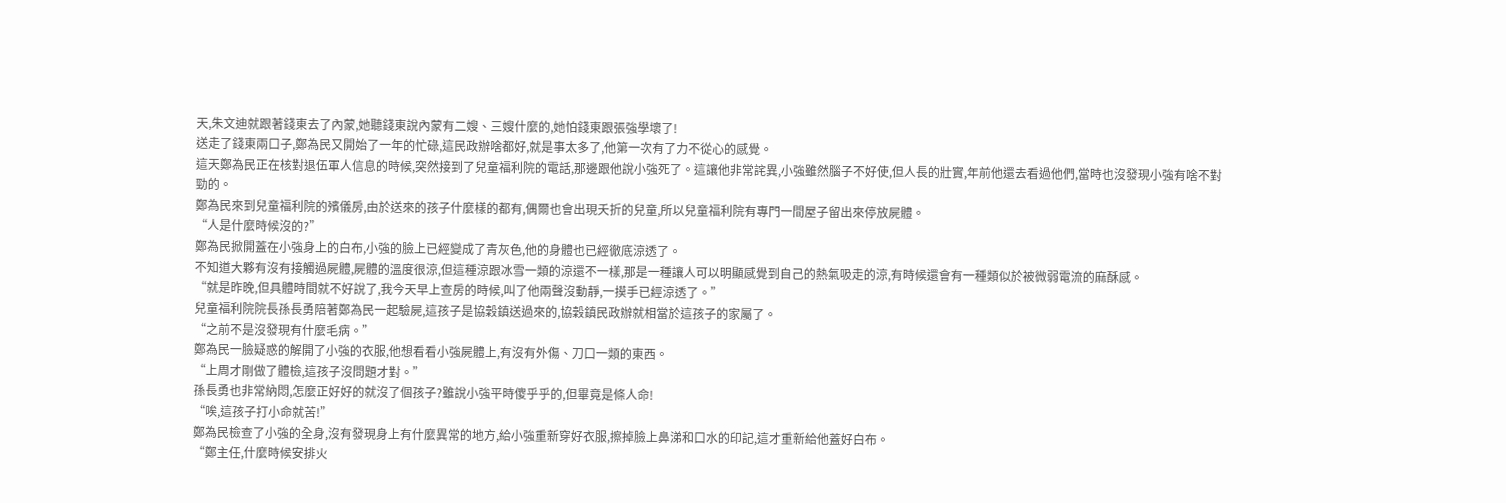天,朱文迪就跟著錢東去了內蒙,她聽錢東說內蒙有二嫂、三嫂什麼的,她怕錢東跟張強學壞了!
送走了錢東兩口子,鄭為民又開始了一年的忙碌,這民政辦啥都好,就是事太多了,他第一次有了力不從心的感覺。
這天鄭為民正在核對退伍軍人信息的時候,突然接到了兒童福利院的電話,那邊跟他說小強死了。這讓他非常詫異,小強雖然腦子不好使,但人長的壯實,年前他還去看過他們,當時也沒發現小強有啥不對勁的。
鄭為民來到兒童福利院的殯儀房,由於送來的孩子什麼樣的都有,偶爾也會出現夭折的兒童,所以兒童福利院有專門一間屋子留出來停放屍體。
“人是什麼時候沒的?”
鄭為民掀開蓋在小強身上的白布,小強的臉上已經變成了青灰色,他的身體也已經徹底涼透了。
不知道大夥有沒有接觸過屍體,屍體的溫度很涼,但這種涼跟冰雪一類的涼還不一樣,那是一種讓人可以明顯感覺到自己的熱氣吸走的涼,有時候還會有一種類似於被微弱電流的麻酥感。
“就是昨晚,但具體時間就不好說了,我今天早上查房的時候,叫了他兩聲沒動靜,一摸手已經涼透了。”
兒童福利院院長孫長勇陪著鄭為民一起驗屍,這孩子是協穀鎮送過來的,協穀鎮民政辦就相當於這孩子的家屬了。
“之前不是沒發現有什麼毛病。”
鄭為民一臉疑惑的解開了小強的衣服,他想看看小強屍體上,有沒有外傷、刀口一類的東西。
“上周才剛做了體檢,這孩子沒問題才對。”
孫長勇也非常納悶,怎麼正好好的就沒了個孩子?雖說小強平時傻乎乎的,但畢竟是條人命!
“唉,這孩子打小命就苦!”
鄭為民檢查了小強的全身,沒有發現身上有什麼異常的地方,給小強重新穿好衣服,擦掉臉上鼻涕和口水的印記,這才重新給他蓋好白布。
“鄭主任,什麼時候安排火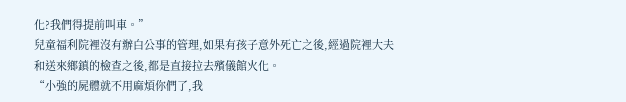化?我們得提前叫車。”
兒童福利院裡沒有辦白公事的管理,如果有孩子意外死亡之後,經過院裡大夫和送來鄉鎮的檢查之後,都是直接拉去殯儀館火化。
“小強的屍體就不用麻煩你們了,我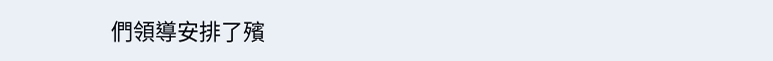們領導安排了殯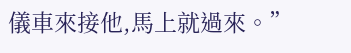儀車來接他,馬上就過來。”